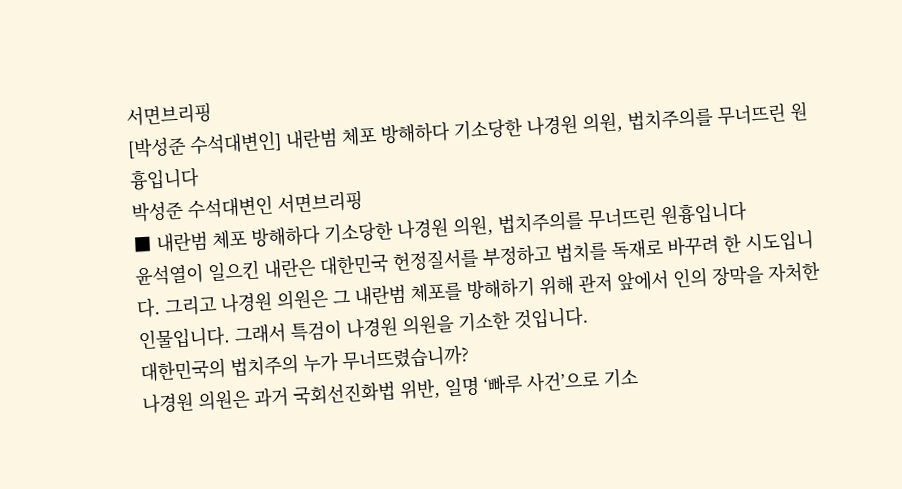서면브리핑
[박성준 수석대변인] 내란범 체포 방해하다 기소당한 나경원 의원, 법치주의를 무너뜨린 원흉입니다
박성준 수석대변인 서면브리핑
■ 내란범 체포 방해하다 기소당한 나경원 의원, 법치주의를 무너뜨린 원흉입니다
윤석열이 일으킨 내란은 대한민국 헌정질서를 부정하고 법치를 독재로 바꾸려 한 시도입니다. 그리고 나경원 의원은 그 내란범 체포를 방해하기 위해 관저 앞에서 인의 장막을 자처한 인물입니다. 그래서 특검이 나경원 의원을 기소한 것입니다.
대한민국의 법치주의 누가 무너뜨렸습니까?
나경원 의원은 과거 국회선진화법 위반, 일명 ‘빠루 사건’으로 기소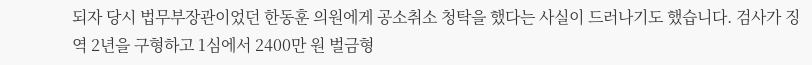되자 당시 법무부장관이었던 한동훈 의원에게 공소취소 청탁을 했다는 사실이 드러나기도 했습니다. 검사가 징역 2년을 구형하고 1심에서 2400만 원 벌금형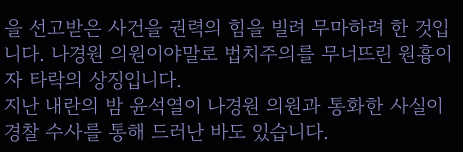을 선고받은 사건을 권력의 힘을 빌려 무마하려 한 것입니다. 나경원 의원이야말로 법치주의를 무너뜨린 원흉이자 타락의 상징입니다.
지난 내란의 밤 윤석열이 나경원 의원과 통화한 사실이 경찰 수사를 통해 드러난 바도 있습니다.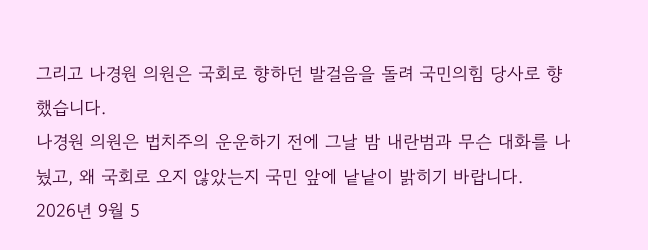그리고 나경원 의원은 국회로 향하던 발걸음을 돌려 국민의힘 당사로 향했습니다.
나경원 의원은 법치주의 운운하기 전에 그날 밤 내란범과 무슨 대화를 나눴고, 왜 국회로 오지 않았는지 국민 앞에 낱낱이 밝히기 바랍니다.
2026년 9월 5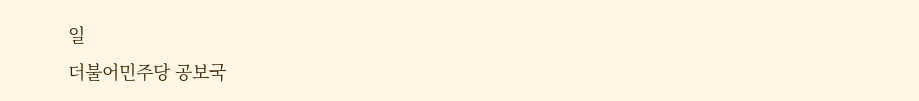일
더불어민주당 공보국